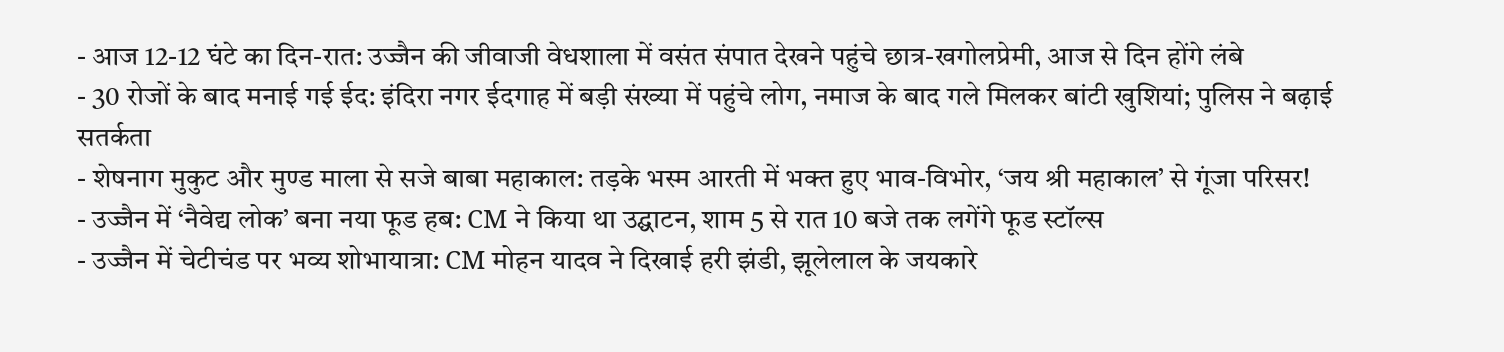- आज 12-12 घंटे का दिन-रात: उज्जैन की जीवाजी वेधशाला में वसंत संपात देखने पहुंचे छात्र-खगोलप्रेमी, आज से दिन होंगे लंबे
- 30 रोजों के बाद मनाई गई ईद: इंदिरा नगर ईदगाह में बड़ी संख्या में पहुंचे लोग, नमाज के बाद गले मिलकर बांटी खुशियां; पुलिस ने बढ़ाई सतर्कता
- शेषनाग मुकुट और मुण्ड माला से सजे बाबा महाकाल: तड़के भस्म आरती में भक्त हुए भाव-विभोर, ‘जय श्री महाकाल’ से गूंजा परिसर!
- उज्जैन में ‘नैवेद्य लोक’ बना नया फूड हब: CM ने किया था उद्घाटन, शाम 5 से रात 10 बजे तक लगेंगे फूड स्टॉल्स
- उज्जैन में चेटीचंड पर भव्य शोभायात्रा: CM मोहन यादव ने दिखाई हरी झंडी, झूलेलाल के जयकारे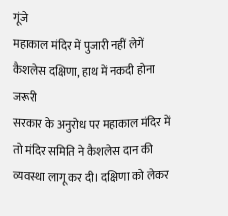गूंजे
महाकाल मंदिर में पुजारी नहीं लेगें कैशलेस दक्षिणा, हाथ में नकदी होना जरूरी
सरकार के अनुरोध पर महाकाल मंदिर में तो मंदिर समिति ने कैशलेस दान की व्यवस्था लागू कर दी। दक्षिणा को लेकर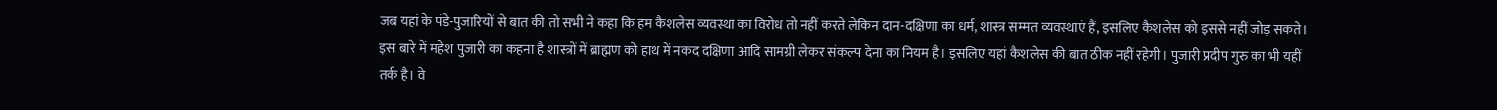जब यहां के पंडे-पुजारियों से बात की तो सभी ने कहा कि हम कैशलेस व्यवस्था का विरोध तो नहीं करते लेकिन दान-दक्षिणा का धर्म, शास्त्र सम्मत व्यवस्थाएं हैं, इसलिए कैशलेस को इससे नहीं जोड़ सकते। इस बारे में महेश पुजारी का कहना है शास्त्रों में ब्राह्मण को हाथ में नकद दक्षिणा आदि सामग्री लेकर संकल्प देना का नियम है। इसलिए यहां कैशलेस की बात ठीक नहीं रहेगी। पुजारी प्रदीप गुरु का भी यहीं तर्क है। वे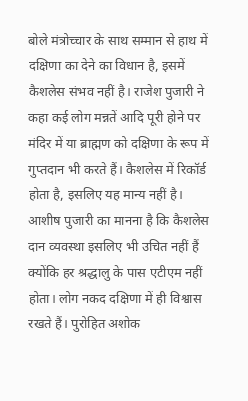बोले मंत्रोच्चार के साथ सम्मान से हाथ में दक्षिणा का देने का विधान है, इसमें कैशलेस संभव नहीं है। राजेश पुजारी ने कहा कई लोग मन्नतें आदि पूरी होने पर मंदिर में या ब्राह्मण को दक्षिणा के रूप में गुप्तदान भी करते हैं। कैशलेस में रिकॉर्ड होता है, इसलिए यह मान्य नहीं है।
आशीष पुजारी का मानना है कि कैशलेस दान व्यवस्था इसलिए भी उचित नहीं हैं क्योंकि हर श्रद्धालु के पास एटीएम नहीं होता। लोग नकद दक्षिणा में ही विश्वास रखते हैं। पुरोहित अशोक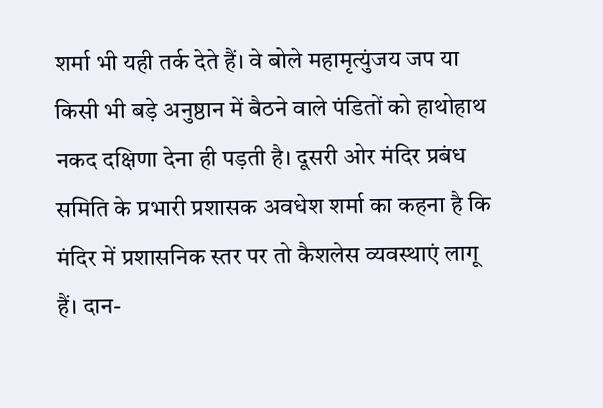शर्मा भी यही तर्क देते हैं। वे बोले महामृत्युंजय जप या किसी भी बड़े अनुष्ठान में बैठने वाले पंडितों को हाथोहाथ नकद दक्षिणा देना ही पड़ती है। दूसरी ओर मंदिर प्रबंध समिति के प्रभारी प्रशासक अवधेश शर्मा का कहना है कि मंदिर में प्रशासनिक स्तर पर तो कैशलेस व्यवस्थाएं लागू हैं। दान-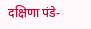दक्षिणा पंडे-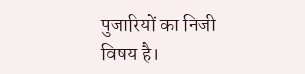पुजारियों का निजी विषय है।